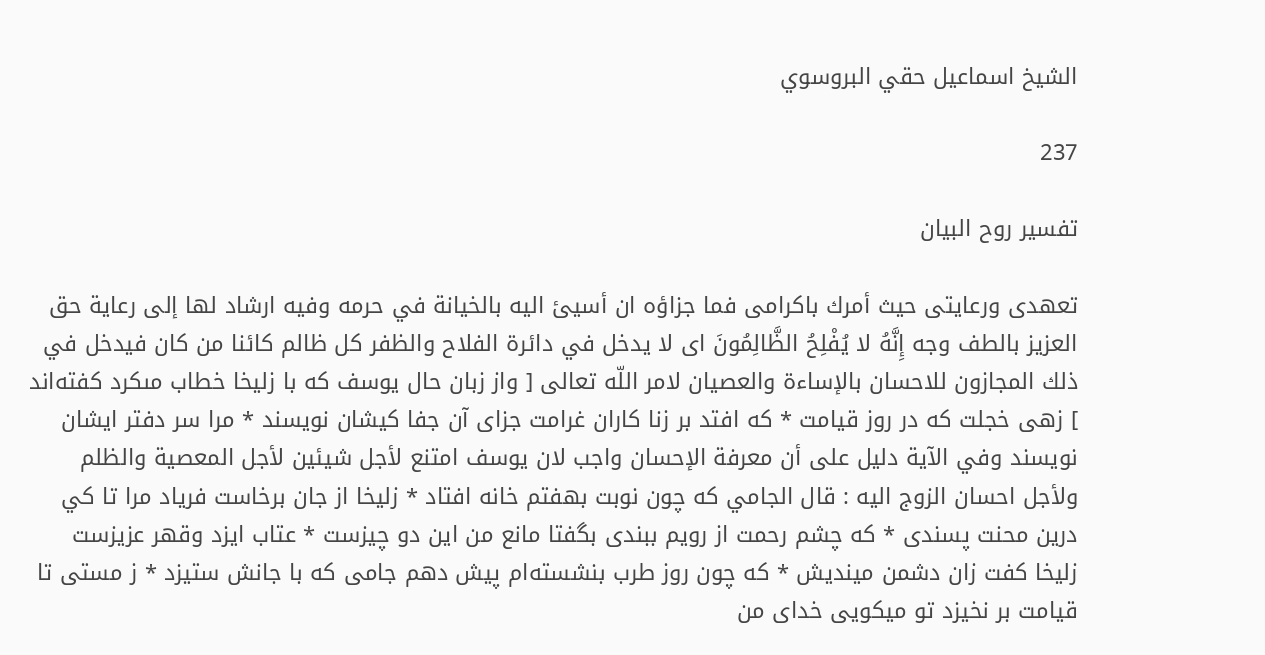الشيخ اسماعيل حقي البروسوي

237

تفسير روح البيان

تعهدى ورعايتى حيث أمرك باكرامى فما جزاؤه ان أسيئ اليه بالخيانة في حرمه وفيه ارشاد لها إلى رعاية حق العزيز بالطف وجه إِنَّهُ لا يُفْلِحُ الظَّالِمُونَ اى لا يدخل في دائرة الفلاح والظفر كل ظالم كائنا من كان فيدخل في ذلك المجازون للاحسان بالإساءة والعصيان لامر اللّه تعالى [ واز زبان حال يوسف كه با زليخا خطاب مىكرد كفته‌اند ] زهى خجلت كه در روز قيامت * كه افتد بر زنا كاران غرامت جزاى آن جفا كيشان نويسند * مرا سر دفتر ايشان نويسند وفي الآية دليل على أن معرفة الإحسان واجب لان يوسف امتنع لأجل شيئين لأجل المعصية والظلم ولأجل احسان الزوج اليه : قال الجامي كه چون نوبت بهفتم خانه افتاد * زليخا از جان برخاست فرياد مرا تا كي درين محنت پسندى * كه چشم رحمت از رويم ببندى بگفتا مانع من اين دو چيزست * عتاب ايزد وقهر عزيزست زليخا كفت زان دشمن مينديش * كه چون روز طرب بنشسته‌ام پيش دهم جامى كه با جانش ستيزد * ز مستى تا قيامت بر نخيزد تو ميكويى خداى من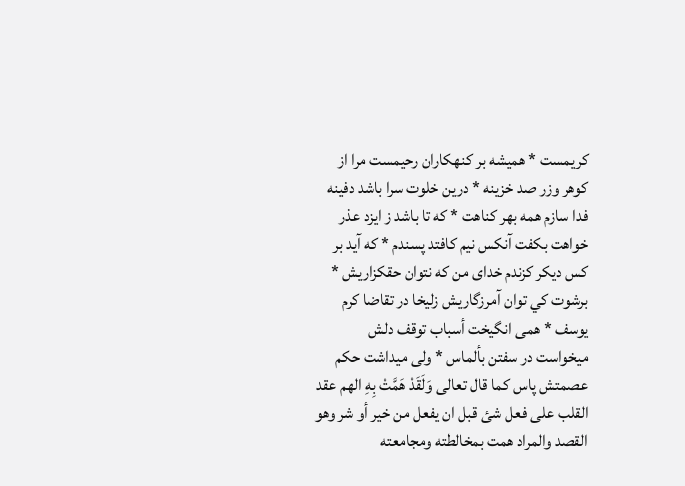كريمست * هميشه بر كنهكاران رحيمست مرا از كوهر وزر صد خزينه * درين خلوت سرا باشد دفينه فدا سازم همه بهر كناهت * كه تا باشد ز ايزد عذر خواهت بكفت آنكس نيم كافتد پسندم * كه آيد بر كس ديكر كزندم خداى من كه نتوان حقكزاريش * برشوت كي توان آمرزگاريش زليخا در تقاضا كرم يوسف * همى انگيخت أسباب توقف دلش ميخواست در سفتن بألماس * ولى ميداشت حكم عصمتش پاس كما قال تعالى وَلَقَدْ هَمَّتْ بِهِ الهم عقد القلب على فعل شئ قبل ان يفعل من خير أو شر وهو القصد والمراد همت بمخالطته ومجامعته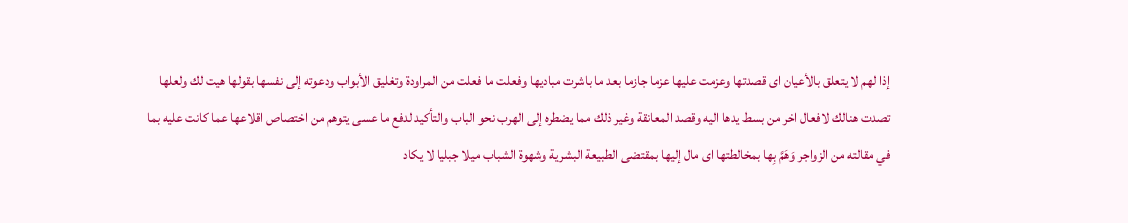إذا لهم لا يتعلق بالأعيان اى قصدتها وعزمت عليها عزما جازما بعد ما باشرت مباديها وفعلت ما فعلت من المراودة وتغليق الأبواب ودعوته إلى نفسها بقولها هيت لك ولعلها تصدت هنالك لافعال اخر من بسط يدها اليه وقصد المعانقة وغير ذلك مما يضطره إلى الهرب نحو الباب والتأكيد لدفع ما عسى يتوهم من اختصاص اقلاعها عما كانت عليه بما في مقالته من الزواجر وَهَمَّ بِها بمخالطتها اى مال إليها بمقتضى الطبيعة البشرية وشهوة الشباب ميلا جبليا لا يكاد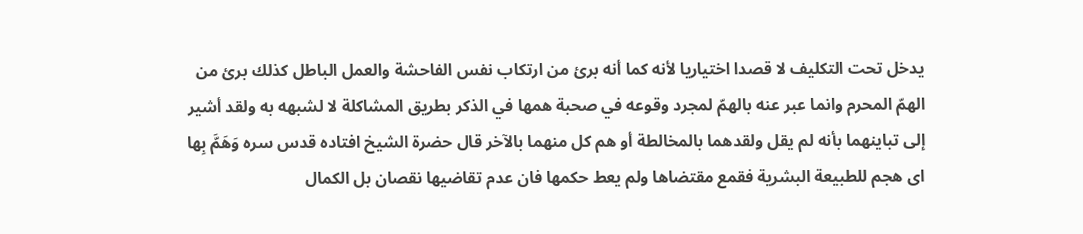يدخل تحت التكليف لا قصدا اختياريا لأنه كما أنه برئ من ارتكاب نفس الفاحشة والعمل الباطل كذلك برئ من الهمّ المحرم وانما عبر عنه بالهمّ لمجرد وقوعه في صحبة همها في الذكر بطريق المشاكلة لا لشبهه به ولقد أشير إلى تباينهما بأنه لم يقل ولقدهما بالمخالطة أو هم كل منهما بالآخر قال حضرة الشيخ افتاده قدس سره وَهَمَّ بِها اى هجم للطبيعة البشرية فقمع مقتضاها ولم يعط حكمها فان عدم تقاضيها نقصان بل الكمال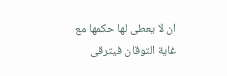ان لا يعطى لها حكمها مع غاية التوقان فيترقى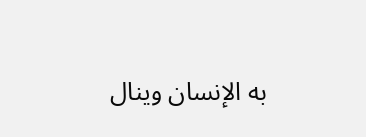به الإنسان وينال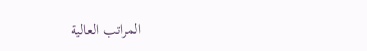المراتب العالية